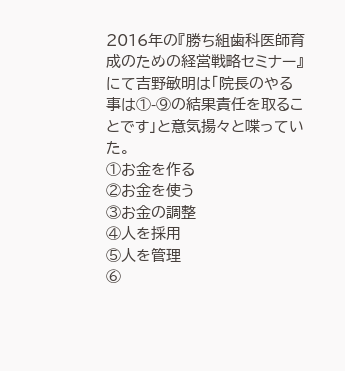2016年の『勝ち組歯科医師育成のための経営戦略セミナー』にて吉野敏明は「院長のやる事は①-⑨の結果責任を取ることです」と意気揚々と喋っていた。
①お金を作る
②お金を使う
③お金の調整
④人を採用
⑤人を管理
⑥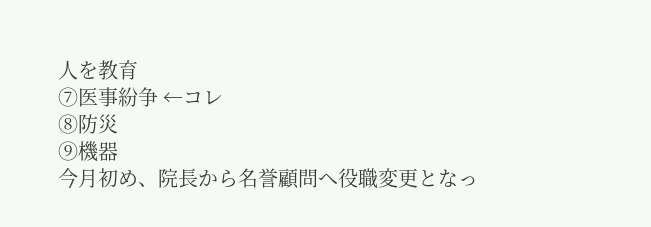人を教育
⑦医事紛争 ←コレ
⑧防災
⑨機器
今月初め、院長から名誉顧問へ役職変更となっ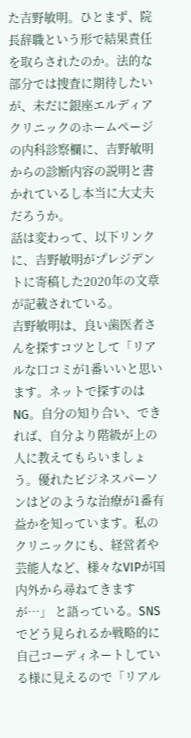た吉野敏明。ひとまず、院長辞職という形で結果責任を取らされたのか。法的な部分では捜査に期待したいが、未だに銀座エルディアクリニックのホームページの内科診察欄に、吉野敏明からの診断内容の説明と書かれているし本当に大丈夫だろうか。
話は変わって、以下リンクに、吉野敏明がプレジデントに寄稿した2020年の文章が記載されている。
吉野敏明は、良い歯医者さんを探すコツとして「リアルな口コミが1番いいと思います。ネットで探すのはNG。自分の知り合い、できれば、自分より階級が上の人に教えてもらいましょう。優れたビジネスパーソンはどのような治療が1番有益かを知っています。私のクリニックにも、経営者や芸能人など、様々なVIPが国内外から尋ねてきますが…」 と語っている。SNSでどう見られるか戦略的に自己コーディネートしている様に見えるので「リアル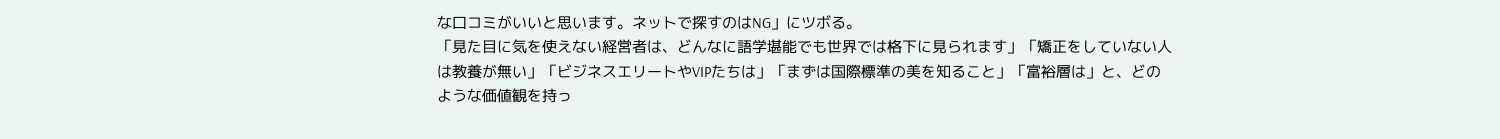な口コミがいいと思います。ネットで探すのはNG」にツボる。
「見た目に気を使えない経営者は、どんなに語学堪能でも世界では格下に見られます」「矯正をしていない人は教養が無い」「ビジネスエリートやVIPたちは」「まずは国際標準の美を知ること」「富裕層は」と、どのような価値観を持っ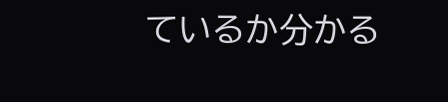ているか分かる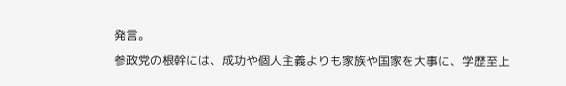発言。
参政党の根幹には、成功や個人主義よりも家族や国家を大事に、学歴至上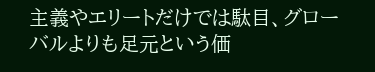主義やエリートだけでは駄目、グローバルよりも足元という価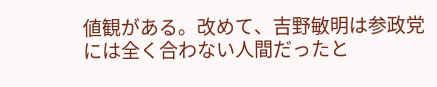値観がある。改めて、吉野敏明は参政党には全く合わない人間だったと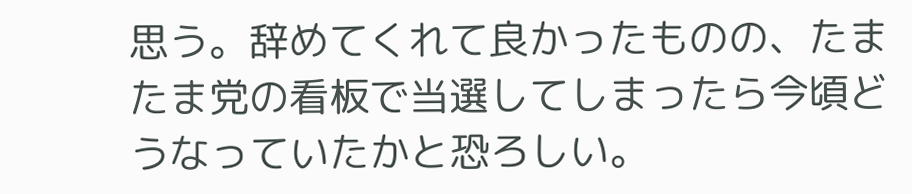思う。辞めてくれて良かったものの、たまたま党の看板で当選してしまったら今頃どうなっていたかと恐ろしい。